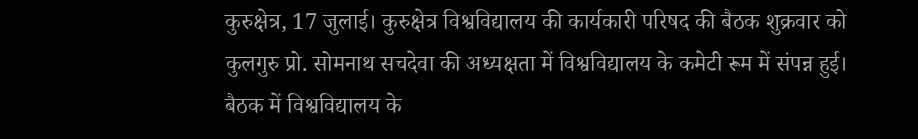कुरुक्षेत्र, 17 जुलाई। कुरुक्षेत्र विश्वविद्यालय की कार्यकारी परिषद की बैठक शुक्रवार को कुलगुरु प्रो. सोमनाथ सचदेवा की अध्यक्षता में विश्वविद्यालय के कमेटी रूम में संपन्न हुई। बैठक में विश्वविद्यालय के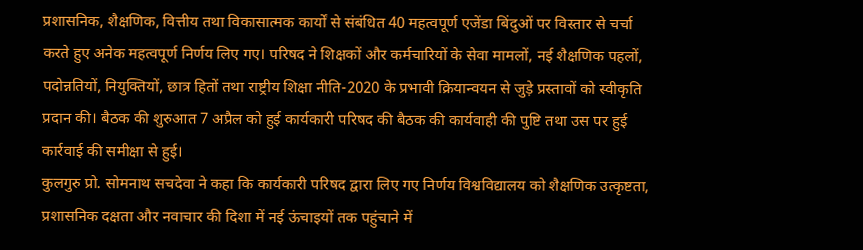प्रशासनिक, शैक्षणिक, वित्तीय तथा विकासात्मक कार्यों से संबंधित 40 महत्वपूर्ण एजेंडा बिंदुओं पर विस्तार से चर्चा करते हुए अनेक महत्वपूर्ण निर्णय लिए गए। परिषद ने शिक्षकों और कर्मचारियों के सेवा मामलों, नई शैक्षणिक पहलों, पदोन्नतियों, नियुक्तियों, छात्र हितों तथा राष्ट्रीय शिक्षा नीति-2020 के प्रभावी क्रियान्वयन से जुड़े प्रस्तावों को स्वीकृति प्रदान की। बैठक की शुरुआत 7 अप्रैल को हुई कार्यकारी परिषद की बैठक की कार्यवाही की पुष्टि तथा उस पर हुई कार्रवाई की समीक्षा से हुई।
कुलगुरु प्रो. सोमनाथ सचदेवा ने कहा कि कार्यकारी परिषद द्वारा लिए गए निर्णय विश्वविद्यालय को शैक्षणिक उत्कृष्टता, प्रशासनिक दक्षता और नवाचार की दिशा में नई ऊंचाइयों तक पहुंचाने में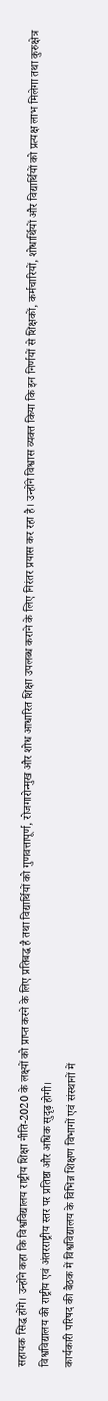सहायक सिद्ध होंगे। उन्होंने कहा कि विश्वविद्यालय राष्ट्रीय शिक्षा नीति-2020 के लक्ष्यों को प्राप्त करने के लिए प्रतिबद्ध है तथा विद्यार्थियों को गुणवत्तापूर्ण, रोजगारोन्मुख और शोध आधारित शिक्षा उपलब्ध कराने के लिए निरंतर प्रयास कर रहा है। उन्होंने विश्वास व्यक्त किया कि इन निर्णयों से शिक्षकों, कर्मचारियों, शोधार्थियों और विद्यार्थियों को प्रत्यक्ष लाभ मिलेगा तथा कुरुक्षेत्र विश्वविद्यालय की राष्ट्रीय एवं अंतरराष्ट्रीय स्तर पर प्रतिष्ठा और अधिक सुदृढ़ होगी।
कार्यकारी परिषद की बैठक में विश्वविद्यालय के विभिन्न शिक्षण विभागों एवं संस्थानों में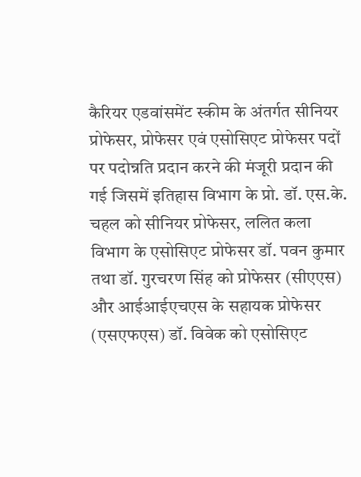कैरियर एडवांसमेंट स्कीम के अंतर्गत सीनियर प्रोफेसर, प्रोफेसर एवं एसोसिएट प्रोफेसर पदों पर पदोन्नति प्रदान करने की मंजूरी प्रदान की गई जिसमें इतिहास विभाग के प्रो. डॉ. एस.के. चहल को सीनियर प्रोफेसर, ललित कला विभाग के एसोसिएट प्रोफेसर डॉ. पवन कुमार तथा डॉ. गुरचरण सिंह को प्रोफेसर (सीएएस) और आईआईएचएस के सहायक प्रोफेसर (एसएफएस) डॉ. विवेक को एसोसिएट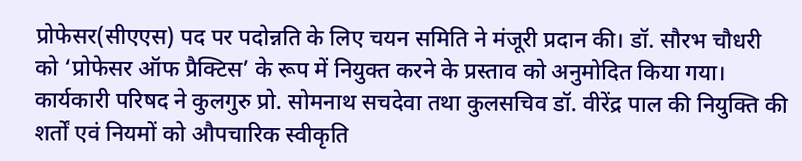प्रोफेसर(सीएएस) पद पर पदोन्नति के लिए चयन समिति ने मंजूरी प्रदान की। डॉ. सौरभ चौधरी को ‘प्रोफेसर ऑफ प्रैक्टिस’ के रूप में नियुक्त करने के प्रस्ताव को अनुमोदित किया गया। कार्यकारी परिषद ने कुलगुरु प्रो. सोमनाथ सचदेवा तथा कुलसचिव डॉ. वीरेंद्र पाल की नियुक्ति की शर्तों एवं नियमों को औपचारिक स्वीकृति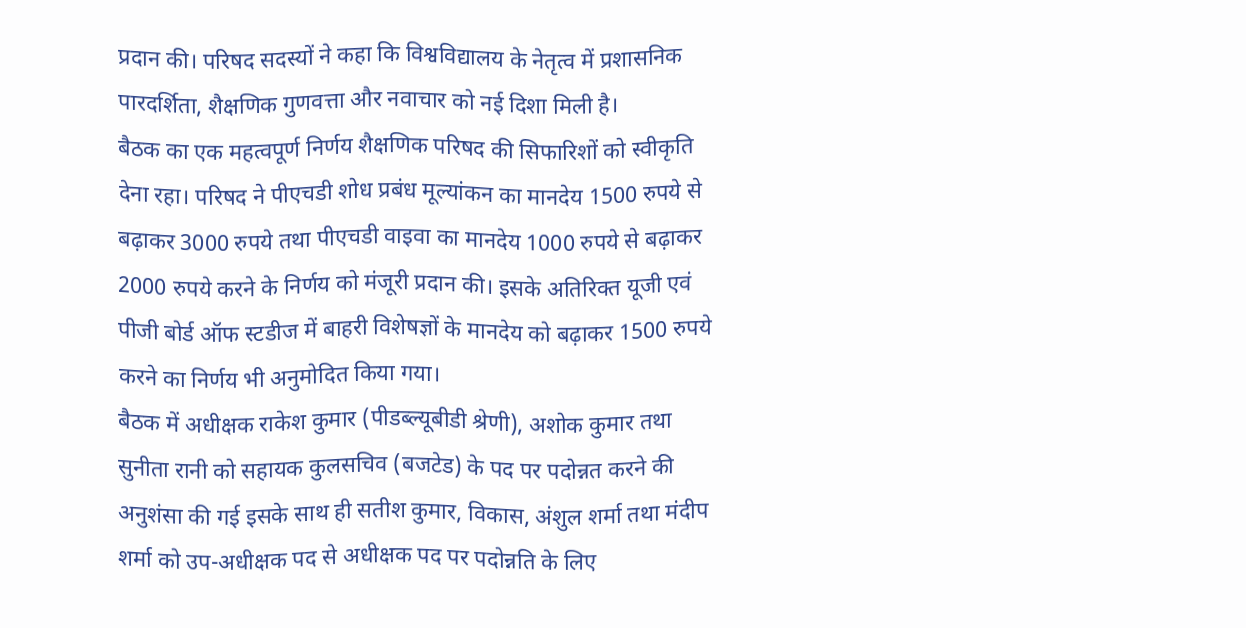प्रदान की। परिषद सदस्यों ने कहा कि विश्वविद्यालय के नेतृत्व में प्रशासनिक पारदर्शिता, शैक्षणिक गुणवत्ता और नवाचार को नई दिशा मिली है।
बैठक का एक महत्वपूर्ण निर्णय शैक्षणिक परिषद की सिफारिशों को स्वीकृति देना रहा। परिषद ने पीएचडी शोध प्रबंध मूल्यांकन का मानदेय 1500 रुपये से बढ़ाकर 3000 रुपये तथा पीएचडी वाइवा का मानदेय 1000 रुपये से बढ़ाकर 2000 रुपये करने के निर्णय को मंजूरी प्रदान की। इसके अतिरिक्त यूजी एवं पीजी बोर्ड ऑफ स्टडीज में बाहरी विशेषज्ञों के मानदेय को बढ़ाकर 1500 रुपये करने का निर्णय भी अनुमोदित किया गया।
बैठक में अधीक्षक राकेश कुमार (पीडब्ल्यूबीडी श्रेणी), अशोक कुमार तथा सुनीता रानी को सहायक कुलसचिव (बजटेड) के पद पर पदोन्नत करने की अनुशंसा की गई इसके साथ ही सतीश कुमार, विकास, अंशुल शर्मा तथा मंदीप शर्मा को उप-अधीक्षक पद से अधीक्षक पद पर पदोन्नति के लिए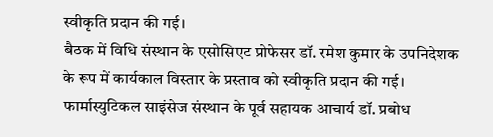स्वीकृति प्रदान की गई।
बैठक में विधि संस्थान के एसोसिएट प्रोफेसर डॉ. रमेश कुमार के उपनिदेशक के रूप में कार्यकाल विस्तार के प्रस्ताव को स्वीकृति प्रदान की गई। फार्मास्युटिकल साइंसेज संस्थान के पूर्व सहायक आचार्य डॉ. प्रबोध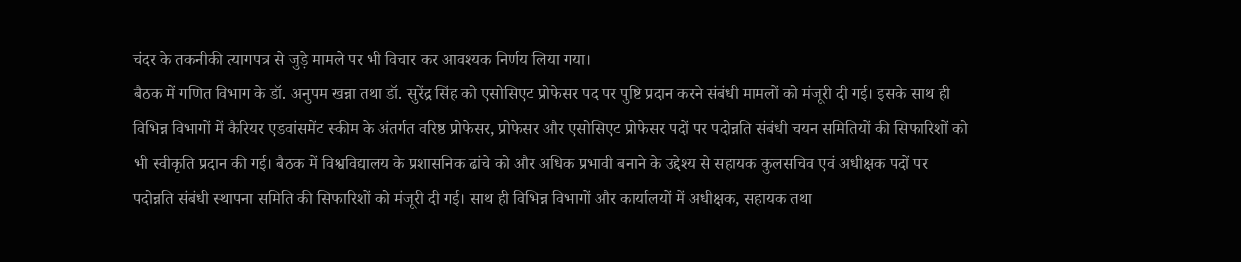चंदर के तकनीकी त्यागपत्र से जुड़े मामले पर भी विचार कर आवश्यक निर्णय लिया गया।
बैठक में गणित विभाग के डॉ. अनुपम खन्ना तथा डॉ. सुरेंद्र सिंह को एसोसिएट प्रोफेसर पद पर पुष्टि प्रदान करने संबंधी मामलों को मंजूरी दी गई। इसके साथ ही विभिन्न विभागों में कैरियर एडवांसमेंट स्कीम के अंतर्गत वरिष्ठ प्रोफेसर, प्रोफेसर और एसोसिएट प्रोफेसर पदों पर पदोन्नति संबंधी चयन समितियों की सिफारिशों को भी स्वीकृति प्रदान की गई। बैठक में विश्वविद्यालय के प्रशासनिक ढांचे को और अधिक प्रभावी बनाने के उद्देश्य से सहायक कुलसचिव एवं अधीक्षक पदों पर पदोन्नति संबंधी स्थापना समिति की सिफारिशों को मंजूरी दी गई। साथ ही विभिन्न विभागों और कार्यालयों में अधीक्षक, सहायक तथा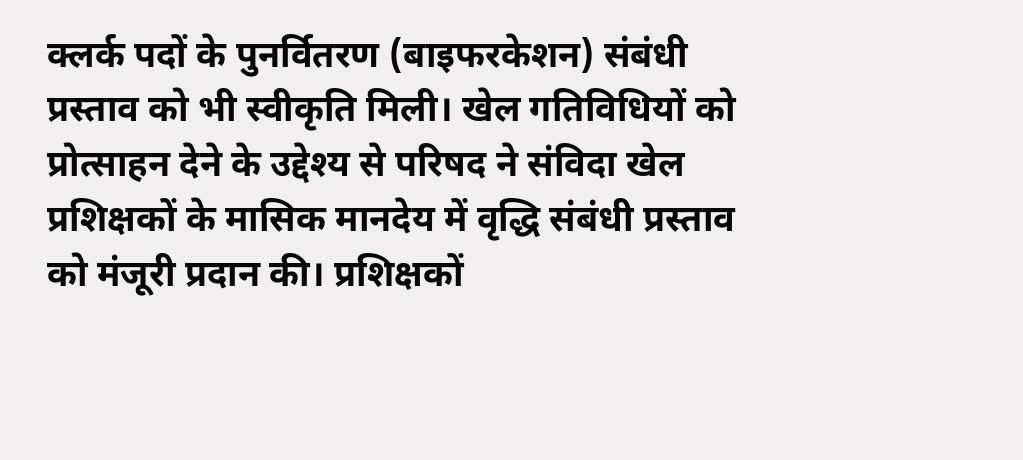क्लर्क पदों के पुनर्वितरण (बाइफरकेशन) संबंधी प्रस्ताव को भी स्वीकृति मिली। खेल गतिविधियों को प्रोत्साहन देने के उद्देश्य से परिषद ने संविदा खेल प्रशिक्षकों के मासिक मानदेय में वृद्धि संबंधी प्रस्ताव को मंजूरी प्रदान की। प्रशिक्षकों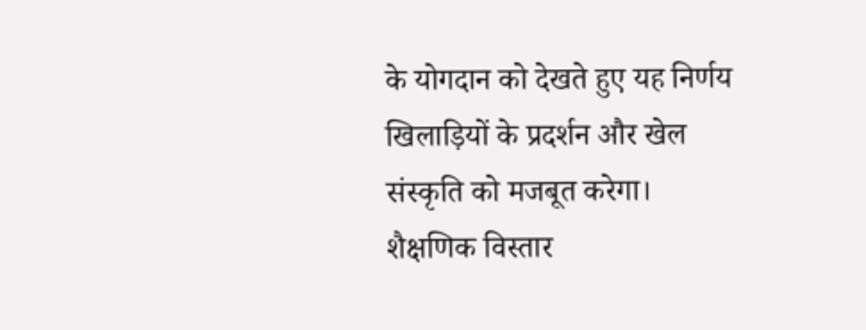के योगदान को देखते हुए यह निर्णय खिलाड़ियों के प्रदर्शन और खेल संस्कृति को मजबूत करेगा।
शैक्षणिक विस्तार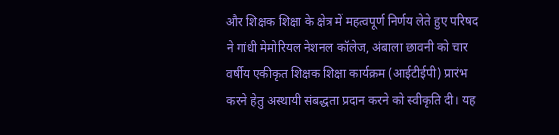और शिक्षक शिक्षा के क्षेत्र में महत्वपूर्ण निर्णय लेते हुए परिषद ने गांधी मेमोरियल नेशनल कॉलेज, अंबाला छावनी को चार वर्षीय एकीकृत शिक्षक शिक्षा कार्यक्रम (आईटीईपी) प्रारंभ करने हेतु अस्थायी संबद्धता प्रदान करने को स्वीकृति दी। यह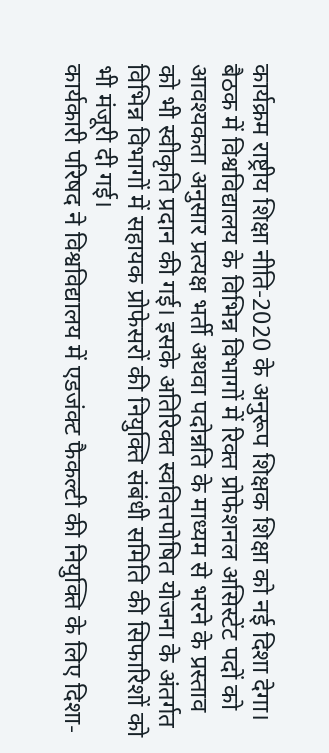कार्यक्रम राष्ट्रीय शिक्षा नीति-2020 के अनुरूप शिक्षक शिक्षा को नई दिशा देगा।
बैठक में विश्वविद्यालय के विभिन्न विभागों में रिक्त प्रोफेशनल असिस्टेंट पदों को आवश्यकता अनुसार प्रत्यक्ष भर्ती अथवा पदोन्नति के माध्यम से भरने के प्रस्ताव को भी स्वीकृति प्रदान की गई। इसके अतिरिक्त स्ववित्तपोषित योजना के अंतर्गत विभिन्न विभागों में सहायक प्रोफेसरों की नियुक्ति संबंधी समिति की सिफारिशों को भी मंजूरी दी गई।
कार्यकारी परिषद ने विश्वविद्यालय में एडजंक्ट फैकल्टी की नियुक्ति के लिए दिशा-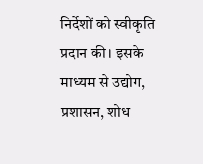निर्देशों को स्वीकृति प्रदान की। इसके माध्यम से उद्योग, प्रशासन, शोध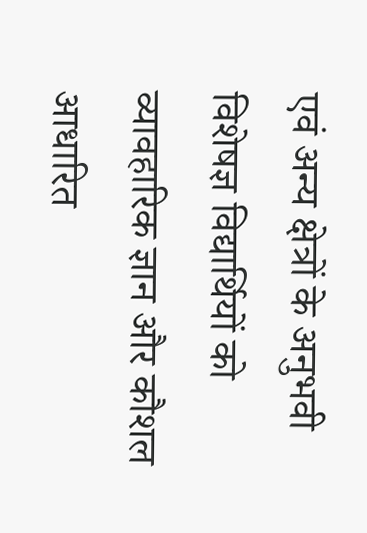एवं अन्य क्षेत्रों के अनुभवी विशेषज्ञ विद्यार्थियों को व्यावहारिक ज्ञान और कौशल आधारित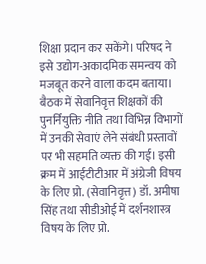शिक्षा प्रदान कर सकेंगे। परिषद ने इसे उद्योग-अकादमिक समन्वय को मजबूत करने वाला कदम बताया।
बैठक में सेवानिवृत्त शिक्षकों की पुनर्नियुक्ति नीति तथा विभिन्न विभागों में उनकी सेवाएं लेने संबंधी प्रस्तावों पर भी सहमति व्यक्त की गई। इसी क्रम में आईटीटीआर में अंग्रेजी विषय के लिए प्रो. (सेवानिवृत्त) डॉ. अमीषा सिंह तथा सीडीओई में दर्शनशास्त्र विषय के लिए प्रो.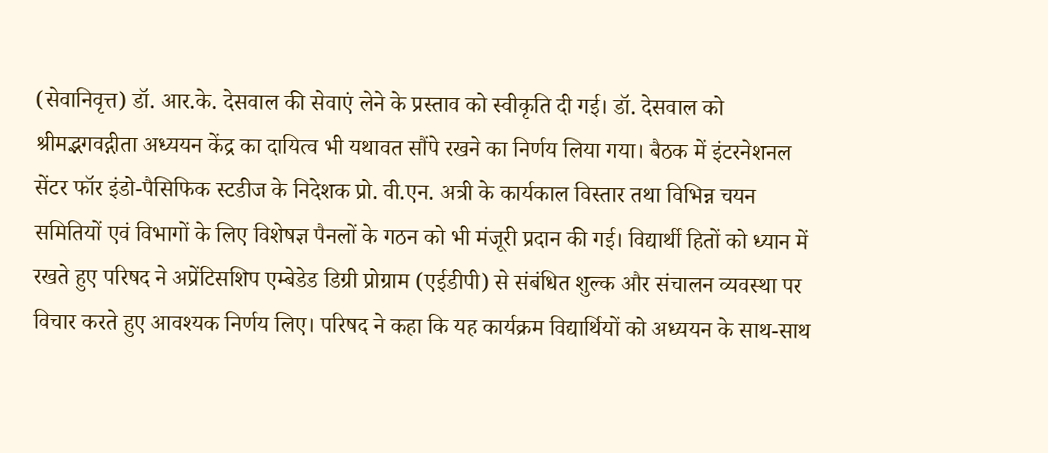(सेवानिवृत्त) डॉ. आर.के. देसवाल की सेवाएं लेने के प्रस्ताव को स्वीकृति दी गई। डॉ. देसवाल को श्रीमद्भगवद्गीता अध्ययन केंद्र का दायित्व भी यथावत सौंपे रखने का निर्णय लिया गया। बैठक में इंटरनेशनल सेंटर फॉर इंडो-पैसिफिक स्टडीज के निदेशक प्रो. वी.एन. अत्री के कार्यकाल विस्तार तथा विभिन्न चयन समितियों एवं विभागों के लिए विशेषज्ञ पैनलों के गठन को भी मंजूरी प्रदान की गई। विद्यार्थी हितों को ध्यान में रखते हुए परिषद ने अप्रेंटिसशिप एम्बेडेड डिग्री प्रोग्राम (एईडीपी) से संबंधित शुल्क और संचालन व्यवस्था पर विचार करते हुए आवश्यक निर्णय लिए। परिषद ने कहा कि यह कार्यक्रम विद्यार्थियों को अध्ययन के साथ-साथ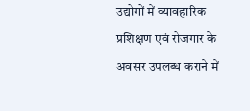उद्योगों में व्यावहारिक प्रशिक्षण एवं रोजगार के अवसर उपलब्ध कराने में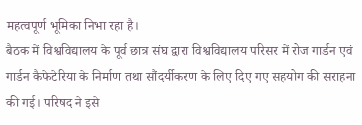महत्वपूर्ण भूमिका निभा रहा है।
बैठक में विश्वविद्यालय के पूर्व छात्र संघ द्वारा विश्वविद्यालय परिसर में रोज गार्डन एवं गार्डन कैफेटेरिया के निर्माण तथा सौंदर्यीकरण के लिए दिए गए सहयोग की सराहना की गई। परिषद ने इसे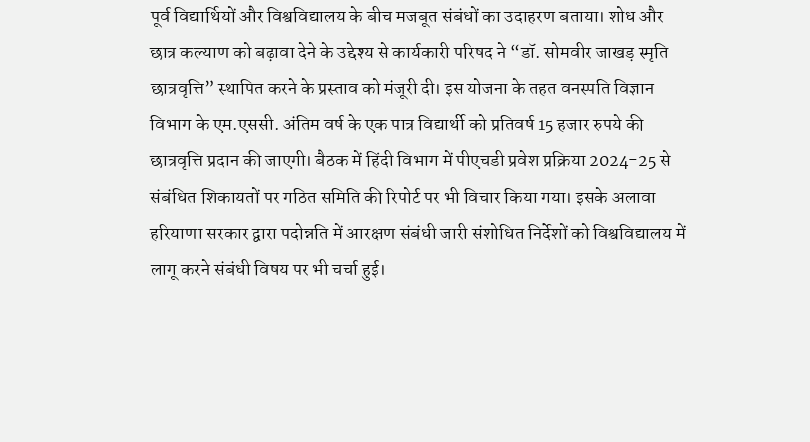पूर्व विद्यार्थियों और विश्वविद्यालय के बीच मजबूत संबंधों का उदाहरण बताया। शोध और छात्र कल्याण को बढ़ावा देने के उद्देश्य से कार्यकारी परिषद ने “डॉ. सोमवीर जाखड़ स्मृति छात्रवृत्ति” स्थापित करने के प्रस्ताव को मंजूरी दी। इस योजना के तहत वनस्पति विज्ञान विभाग के एम.एससी. अंतिम वर्ष के एक पात्र विद्यार्थी को प्रतिवर्ष 15 हजार रुपये की छात्रवृत्ति प्रदान की जाएगी। बैठक में हिंदी विभाग में पीएचडी प्रवेश प्रक्रिया 2024-25 से संबंधित शिकायतों पर गठित समिति की रिपोर्ट पर भी विचार किया गया। इसके अलावा हरियाणा सरकार द्वारा पदोन्नति में आरक्षण संबंधी जारी संशोधित निर्देशों को विश्वविद्यालय में लागू करने संबंधी विषय पर भी चर्चा हुई।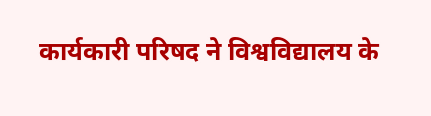कार्यकारी परिषद ने विश्वविद्यालय के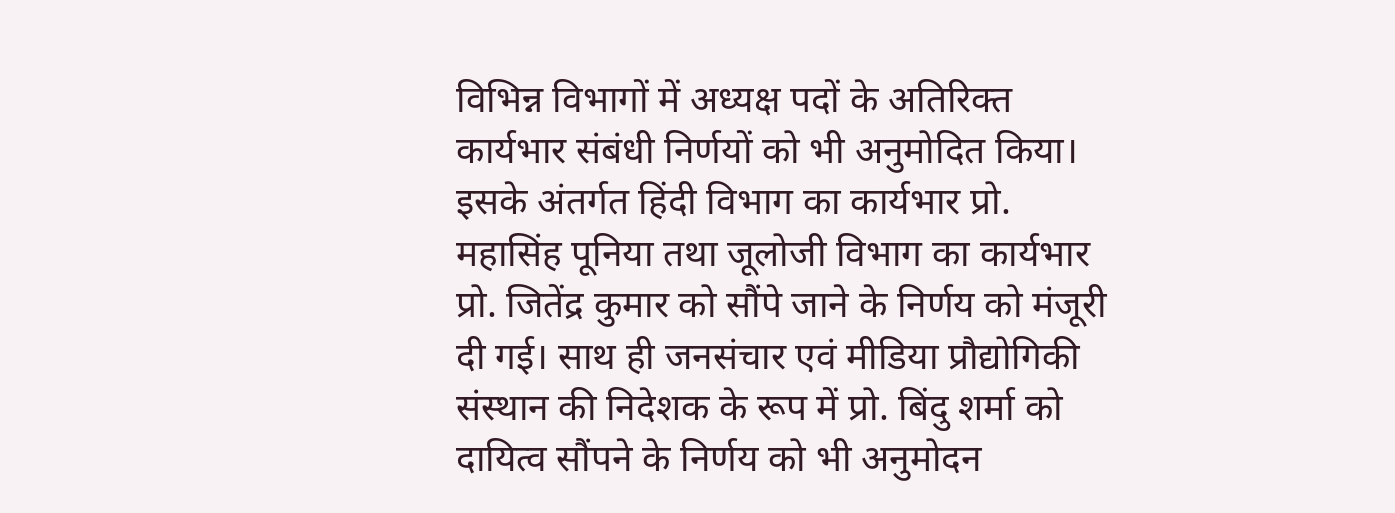विभिन्न विभागों में अध्यक्ष पदों के अतिरिक्त कार्यभार संबंधी निर्णयों को भी अनुमोदित किया। इसके अंतर्गत हिंदी विभाग का कार्यभार प्रो. महासिंह पूनिया तथा जूलोजी विभाग का कार्यभार प्रो. जितेंद्र कुमार को सौंपे जाने के निर्णय को मंजूरी दी गई। साथ ही जनसंचार एवं मीडिया प्रौद्योगिकी संस्थान की निदेशक के रूप में प्रो. बिंदु शर्मा को दायित्व सौंपने के निर्णय को भी अनुमोदन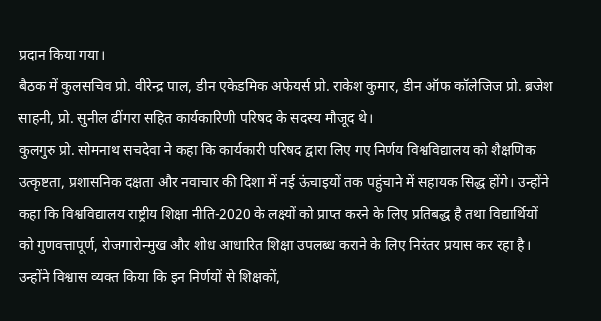प्रदान किया गया।
बैठक में कुलसचिव प्रो. वीरेन्द्र पाल, डीन एकेडमिक अफेयर्स प्रो. राकेश कुमार, डीन ऑफ कॉलेजिज प्रो. ब्रजेश साहनी, प्रो. सुनील ढींगरा सहित कार्यकारिणी परिषद के सदस्य मौजूद थे।
कुलगुरु प्रो. सोमनाथ सचदेवा ने कहा कि कार्यकारी परिषद द्वारा लिए गए निर्णय विश्वविद्यालय को शैक्षणिक उत्कृष्टता, प्रशासनिक दक्षता और नवाचार की दिशा में नई ऊंचाइयों तक पहुंचाने में सहायक सिद्ध होंगे। उन्होंने कहा कि विश्वविद्यालय राष्ट्रीय शिक्षा नीति-2020 के लक्ष्यों को प्राप्त करने के लिए प्रतिबद्ध है तथा विद्यार्थियों को गुणवत्तापूर्ण, रोजगारोन्मुख और शोध आधारित शिक्षा उपलब्ध कराने के लिए निरंतर प्रयास कर रहा है। उन्होंने विश्वास व्यक्त किया कि इन निर्णयों से शिक्षकों,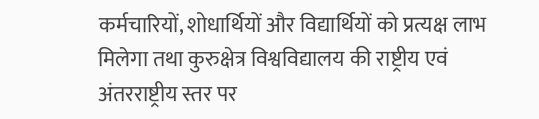कर्मचारियों, शोधार्थियों और विद्यार्थियों को प्रत्यक्ष लाभ मिलेगा तथा कुरुक्षेत्र विश्वविद्यालय की राष्ट्रीय एवं अंतरराष्ट्रीय स्तर पर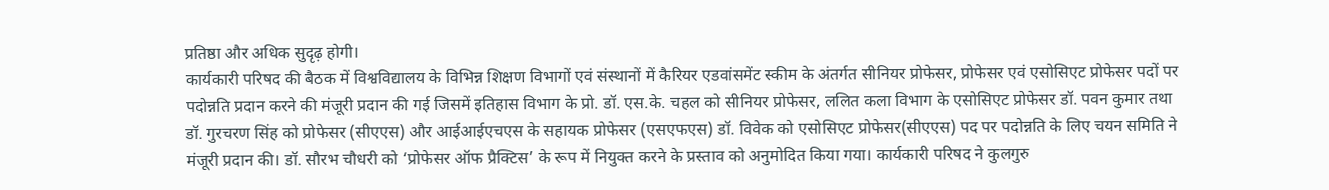प्रतिष्ठा और अधिक सुदृढ़ होगी।
कार्यकारी परिषद की बैठक में विश्वविद्यालय के विभिन्न शिक्षण विभागों एवं संस्थानों में कैरियर एडवांसमेंट स्कीम के अंतर्गत सीनियर प्रोफेसर, प्रोफेसर एवं एसोसिएट प्रोफेसर पदों पर पदोन्नति प्रदान करने की मंजूरी प्रदान की गई जिसमें इतिहास विभाग के प्रो. डॉ. एस.के. चहल को सीनियर प्रोफेसर, ललित कला विभाग के एसोसिएट प्रोफेसर डॉ. पवन कुमार तथा डॉ. गुरचरण सिंह को प्रोफेसर (सीएएस) और आईआईएचएस के सहायक प्रोफेसर (एसएफएस) डॉ. विवेक को एसोसिएट प्रोफेसर(सीएएस) पद पर पदोन्नति के लिए चयन समिति ने मंजूरी प्रदान की। डॉ. सौरभ चौधरी को ‘प्रोफेसर ऑफ प्रैक्टिस’ के रूप में नियुक्त करने के प्रस्ताव को अनुमोदित किया गया। कार्यकारी परिषद ने कुलगुरु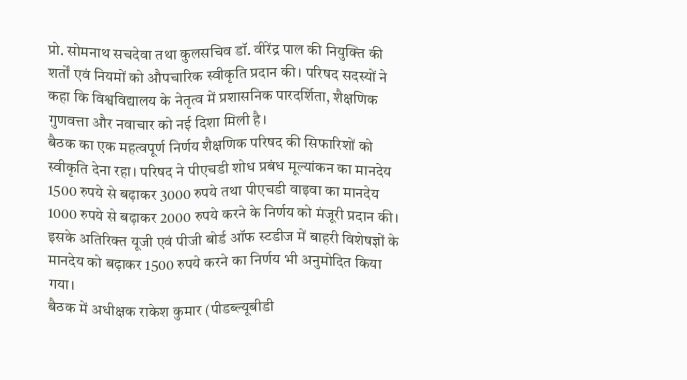प्रो. सोमनाथ सचदेवा तथा कुलसचिव डॉ. वीरेंद्र पाल की नियुक्ति की शर्तों एवं नियमों को औपचारिक स्वीकृति प्रदान की। परिषद सदस्यों ने कहा कि विश्वविद्यालय के नेतृत्व में प्रशासनिक पारदर्शिता, शैक्षणिक गुणवत्ता और नवाचार को नई दिशा मिली है।
बैठक का एक महत्वपूर्ण निर्णय शैक्षणिक परिषद की सिफारिशों को स्वीकृति देना रहा। परिषद ने पीएचडी शोध प्रबंध मूल्यांकन का मानदेय 1500 रुपये से बढ़ाकर 3000 रुपये तथा पीएचडी वाइवा का मानदेय 1000 रुपये से बढ़ाकर 2000 रुपये करने के निर्णय को मंजूरी प्रदान की। इसके अतिरिक्त यूजी एवं पीजी बोर्ड ऑफ स्टडीज में बाहरी विशेषज्ञों के मानदेय को बढ़ाकर 1500 रुपये करने का निर्णय भी अनुमोदित किया गया।
बैठक में अधीक्षक राकेश कुमार (पीडब्ल्यूबीडी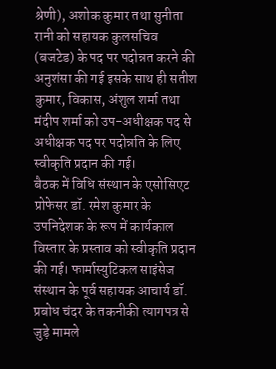श्रेणी), अशोक कुमार तथा सुनीता रानी को सहायक कुलसचिव (बजटेड) के पद पर पदोन्नत करने की अनुशंसा की गई इसके साथ ही सतीश कुमार, विकास, अंशुल शर्मा तथा मंदीप शर्मा को उप-अधीक्षक पद से अधीक्षक पद पर पदोन्नति के लिए स्वीकृति प्रदान की गई।
बैठक में विधि संस्थान के एसोसिएट प्रोफेसर डॉ. रमेश कुमार के उपनिदेशक के रूप में कार्यकाल विस्तार के प्रस्ताव को स्वीकृति प्रदान की गई। फार्मास्युटिकल साइंसेज संस्थान के पूर्व सहायक आचार्य डॉ. प्रबोध चंदर के तकनीकी त्यागपत्र से जुड़े मामले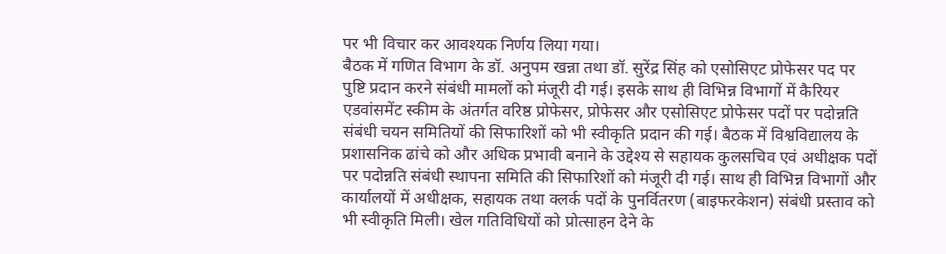पर भी विचार कर आवश्यक निर्णय लिया गया।
बैठक में गणित विभाग के डॉ. अनुपम खन्ना तथा डॉ. सुरेंद्र सिंह को एसोसिएट प्रोफेसर पद पर पुष्टि प्रदान करने संबंधी मामलों को मंजूरी दी गई। इसके साथ ही विभिन्न विभागों में कैरियर एडवांसमेंट स्कीम के अंतर्गत वरिष्ठ प्रोफेसर, प्रोफेसर और एसोसिएट प्रोफेसर पदों पर पदोन्नति संबंधी चयन समितियों की सिफारिशों को भी स्वीकृति प्रदान की गई। बैठक में विश्वविद्यालय के प्रशासनिक ढांचे को और अधिक प्रभावी बनाने के उद्देश्य से सहायक कुलसचिव एवं अधीक्षक पदों पर पदोन्नति संबंधी स्थापना समिति की सिफारिशों को मंजूरी दी गई। साथ ही विभिन्न विभागों और कार्यालयों में अधीक्षक, सहायक तथा क्लर्क पदों के पुनर्वितरण (बाइफरकेशन) संबंधी प्रस्ताव को भी स्वीकृति मिली। खेल गतिविधियों को प्रोत्साहन देने के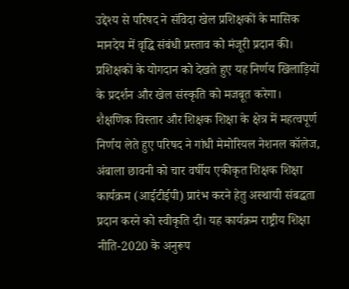उद्देश्य से परिषद ने संविदा खेल प्रशिक्षकों के मासिक मानदेय में वृद्धि संबंधी प्रस्ताव को मंजूरी प्रदान की। प्रशिक्षकों के योगदान को देखते हुए यह निर्णय खिलाड़ियों के प्रदर्शन और खेल संस्कृति को मजबूत करेगा।
शैक्षणिक विस्तार और शिक्षक शिक्षा के क्षेत्र में महत्वपूर्ण निर्णय लेते हुए परिषद ने गांधी मेमोरियल नेशनल कॉलेज, अंबाला छावनी को चार वर्षीय एकीकृत शिक्षक शिक्षा कार्यक्रम (आईटीईपी) प्रारंभ करने हेतु अस्थायी संबद्धता प्रदान करने को स्वीकृति दी। यह कार्यक्रम राष्ट्रीय शिक्षा नीति-2020 के अनुरूप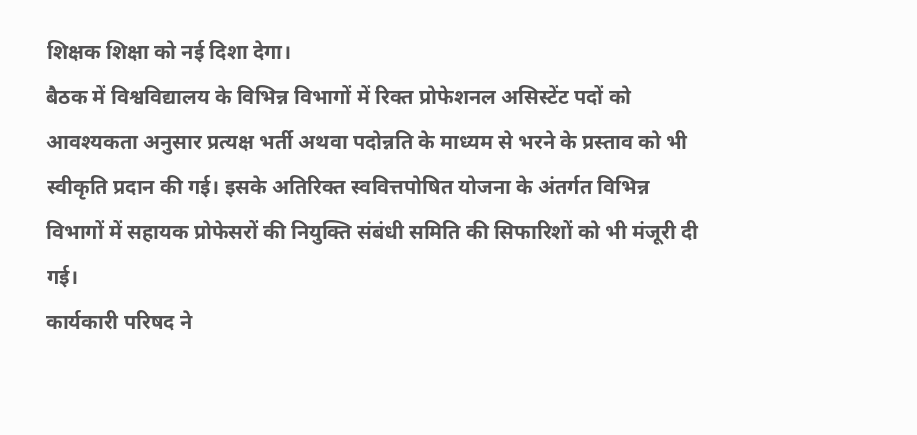शिक्षक शिक्षा को नई दिशा देगा।
बैठक में विश्वविद्यालय के विभिन्न विभागों में रिक्त प्रोफेशनल असिस्टेंट पदों को आवश्यकता अनुसार प्रत्यक्ष भर्ती अथवा पदोन्नति के माध्यम से भरने के प्रस्ताव को भी स्वीकृति प्रदान की गई। इसके अतिरिक्त स्ववित्तपोषित योजना के अंतर्गत विभिन्न विभागों में सहायक प्रोफेसरों की नियुक्ति संबंधी समिति की सिफारिशों को भी मंजूरी दी गई।
कार्यकारी परिषद ने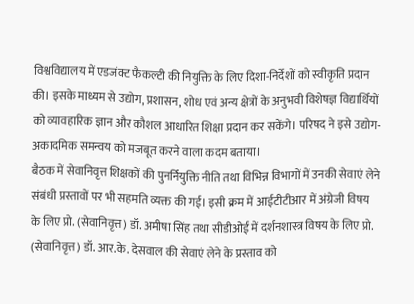विश्वविद्यालय में एडजंक्ट फैकल्टी की नियुक्ति के लिए दिशा-निर्देशों को स्वीकृति प्रदान की। इसके माध्यम से उद्योग, प्रशासन, शोध एवं अन्य क्षेत्रों के अनुभवी विशेषज्ञ विद्यार्थियों को व्यावहारिक ज्ञान और कौशल आधारित शिक्षा प्रदान कर सकेंगे। परिषद ने इसे उद्योग-अकादमिक समन्वय को मजबूत करने वाला कदम बताया।
बैठक में सेवानिवृत्त शिक्षकों की पुनर्नियुक्ति नीति तथा विभिन्न विभागों में उनकी सेवाएं लेने संबंधी प्रस्तावों पर भी सहमति व्यक्त की गई। इसी क्रम में आईटीटीआर में अंग्रेजी विषय के लिए प्रो. (सेवानिवृत्त) डॉ. अमीषा सिंह तथा सीडीओई में दर्शनशास्त्र विषय के लिए प्रो. (सेवानिवृत्त) डॉ. आर.के. देसवाल की सेवाएं लेने के प्रस्ताव को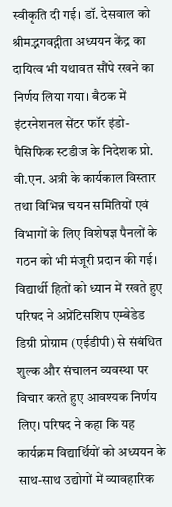स्वीकृति दी गई। डॉ. देसवाल को श्रीमद्भगवद्गीता अध्ययन केंद्र का दायित्व भी यथावत सौंपे रखने का निर्णय लिया गया। बैठक में इंटरनेशनल सेंटर फॉर इंडो-पैसिफिक स्टडीज के निदेशक प्रो. वी.एन. अत्री के कार्यकाल विस्तार तथा विभिन्न चयन समितियों एवं विभागों के लिए विशेषज्ञ पैनलों के गठन को भी मंजूरी प्रदान की गई। विद्यार्थी हितों को ध्यान में रखते हुए परिषद ने अप्रेंटिसशिप एम्बेडेड डिग्री प्रोग्राम (एईडीपी) से संबंधित शुल्क और संचालन व्यवस्था पर विचार करते हुए आवश्यक निर्णय लिए। परिषद ने कहा कि यह कार्यक्रम विद्यार्थियों को अध्ययन के साथ-साथ उद्योगों में व्यावहारिक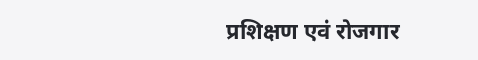प्रशिक्षण एवं रोजगार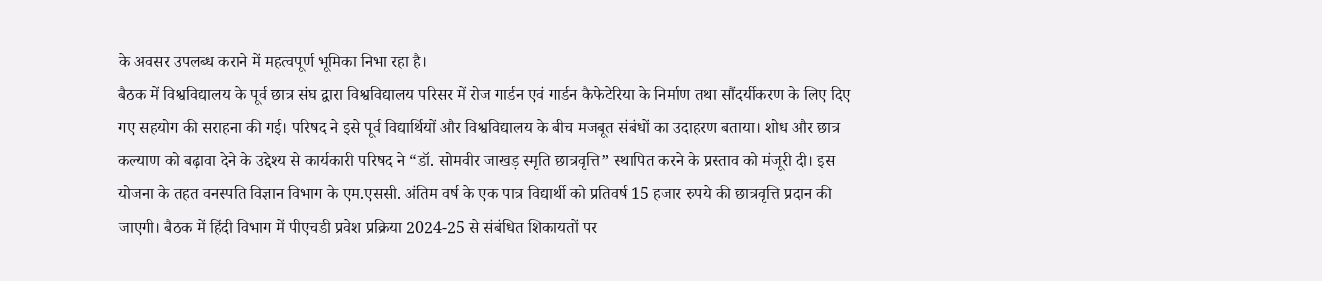के अवसर उपलब्ध कराने में महत्वपूर्ण भूमिका निभा रहा है।
बैठक में विश्वविद्यालय के पूर्व छात्र संघ द्वारा विश्वविद्यालय परिसर में रोज गार्डन एवं गार्डन कैफेटेरिया के निर्माण तथा सौंदर्यीकरण के लिए दिए गए सहयोग की सराहना की गई। परिषद ने इसे पूर्व विद्यार्थियों और विश्वविद्यालय के बीच मजबूत संबंधों का उदाहरण बताया। शोध और छात्र कल्याण को बढ़ावा देने के उद्देश्य से कार्यकारी परिषद ने “डॉ. सोमवीर जाखड़ स्मृति छात्रवृत्ति” स्थापित करने के प्रस्ताव को मंजूरी दी। इस योजना के तहत वनस्पति विज्ञान विभाग के एम.एससी. अंतिम वर्ष के एक पात्र विद्यार्थी को प्रतिवर्ष 15 हजार रुपये की छात्रवृत्ति प्रदान की जाएगी। बैठक में हिंदी विभाग में पीएचडी प्रवेश प्रक्रिया 2024-25 से संबंधित शिकायतों पर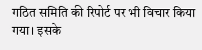गठित समिति की रिपोर्ट पर भी विचार किया गया। इसके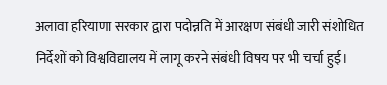अलावा हरियाणा सरकार द्वारा पदोन्नति में आरक्षण संबंधी जारी संशोधित निर्देशों को विश्वविद्यालय में लागू करने संबंधी विषय पर भी चर्चा हुई।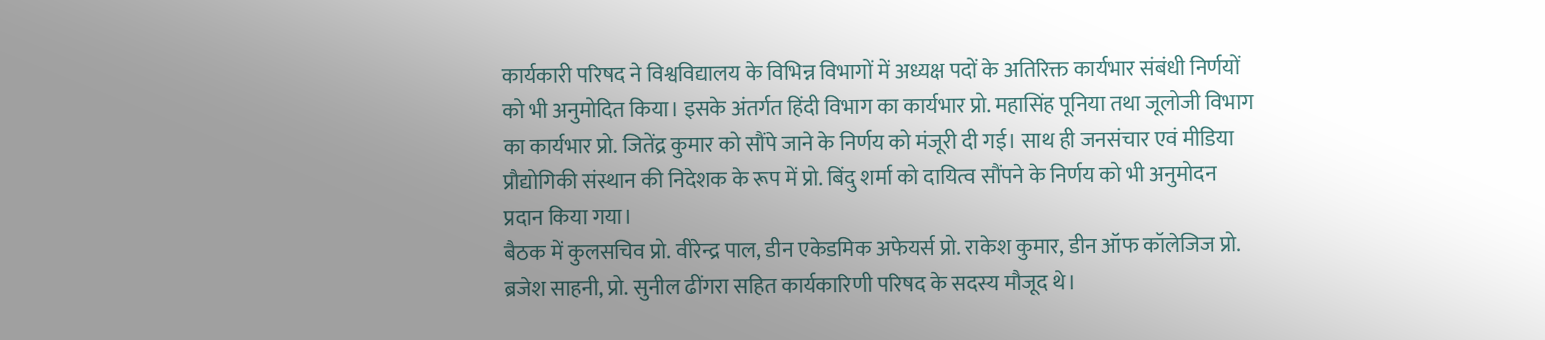कार्यकारी परिषद ने विश्वविद्यालय के विभिन्न विभागों में अध्यक्ष पदों के अतिरिक्त कार्यभार संबंधी निर्णयों को भी अनुमोदित किया। इसके अंतर्गत हिंदी विभाग का कार्यभार प्रो. महासिंह पूनिया तथा जूलोजी विभाग का कार्यभार प्रो. जितेंद्र कुमार को सौंपे जाने के निर्णय को मंजूरी दी गई। साथ ही जनसंचार एवं मीडिया प्रौद्योगिकी संस्थान की निदेशक के रूप में प्रो. बिंदु शर्मा को दायित्व सौंपने के निर्णय को भी अनुमोदन प्रदान किया गया।
बैठक में कुलसचिव प्रो. वीरेन्द्र पाल, डीन एकेडमिक अफेयर्स प्रो. राकेश कुमार, डीन ऑफ कॉलेजिज प्रो. ब्रजेश साहनी, प्रो. सुनील ढींगरा सहित कार्यकारिणी परिषद के सदस्य मौजूद थे।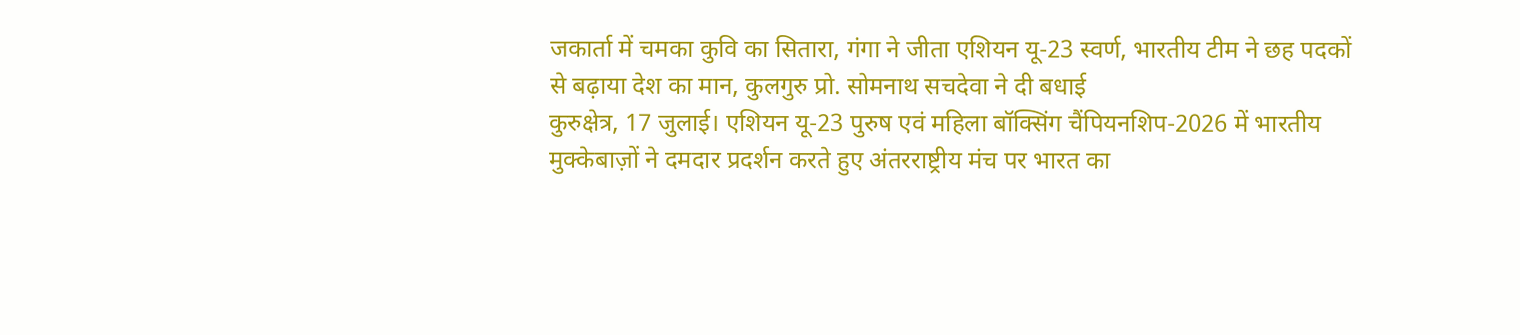जकार्ता में चमका कुवि का सितारा, गंगा ने जीता एशियन यू-23 स्वर्ण, भारतीय टीम ने छह पदकों से बढ़ाया देश का मान, कुलगुरु प्रो. सोमनाथ सचदेवा ने दी बधाई
कुरुक्षेत्र, 17 जुलाई। एशियन यू-23 पुरुष एवं महिला बॉक्सिंग चैंपियनशिप-2026 में भारतीय मुक्केबाज़ों ने दमदार प्रदर्शन करते हुए अंतरराष्ट्रीय मंच पर भारत का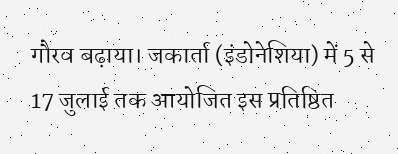गौरव बढ़ाया। जकार्ता (इंडोनेशिया) में 5 से 17 जुलाई तक आयोजित इस प्रतिष्ठित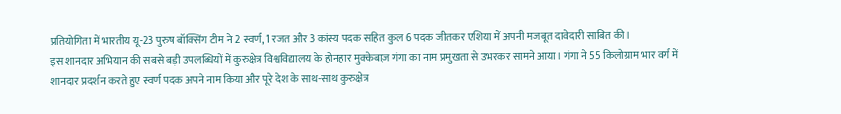प्रतियोगिता में भारतीय यू-23 पुरुष बॉक्सिंग टीम ने 2 स्वर्ण, 1 रजत और 3 कांस्य पदक सहित कुल 6 पदक जीतकर एशिया में अपनी मजबूत दावेदारी साबित की।
इस शानदार अभियान की सबसे बड़ी उपलब्धियों में कुरुक्षेत्र विश्वविद्यालय के होनहार मुक्केबाज़ गंगा का नाम प्रमुखता से उभरकर सामने आया। गंगा ने 55 किलोग्राम भार वर्ग में शानदार प्रदर्शन करते हुए स्वर्ण पदक अपने नाम किया और पूरे देश के साथ-साथ कुरुक्षेत्र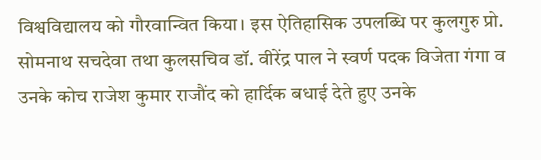विश्वविद्यालय को गौरवान्वित किया। इस ऐतिहासिक उपलब्धि पर कुलगुरु प्रो. सोमनाथ सचदेवा तथा कुलसचिव डॉ. वीरेंद्र पाल ने स्वर्ण पदक विजेता गंगा व उनके कोच राजेश कुमार राजौंद को हार्दिक बधाई देते हुए उनके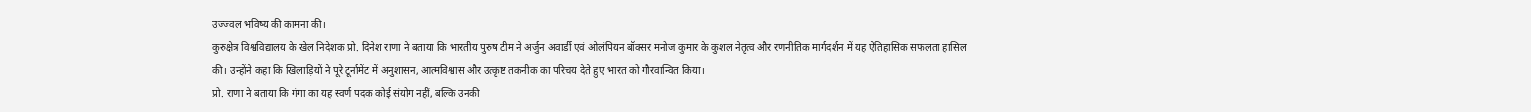उज्ज्वल भविष्य की कामना की।
कुरुक्षेत्र विश्वविद्यालय के खेल निदेशक प्रो. दिनेश राणा ने बताया कि भारतीय पुरुष टीम ने अर्जुन अवार्डी एवं ओलंपियन बॉक्सर मनोज कुमार के कुशल नेतृत्व और रणनीतिक मार्गदर्शन में यह ऐतिहासिक सफलता हासिल की। उन्होंने कहा कि खिलाड़ियों ने पूरे टूर्नामेंट में अनुशासन, आत्मविश्वास और उत्कृष्ट तकनीक का परिचय देते हुए भारत को गौरवान्वित किया।
प्रो. राणा ने बताया कि गंगा का यह स्वर्ण पदक कोई संयोग नहीं, बल्कि उनकी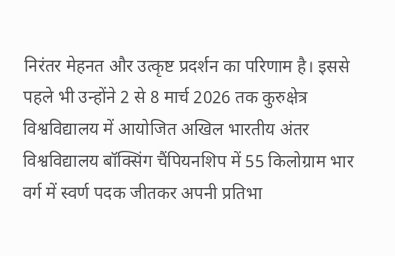निरंतर मेहनत और उत्कृष्ट प्रदर्शन का परिणाम है। इससे पहले भी उन्होंने 2 से 8 मार्च 2026 तक कुरुक्षेत्र विश्वविद्यालय में आयोजित अखिल भारतीय अंतर विश्वविद्यालय बॉक्सिंग चैंपियनशिप में 55 किलोग्राम भार वर्ग में स्वर्ण पदक जीतकर अपनी प्रतिभा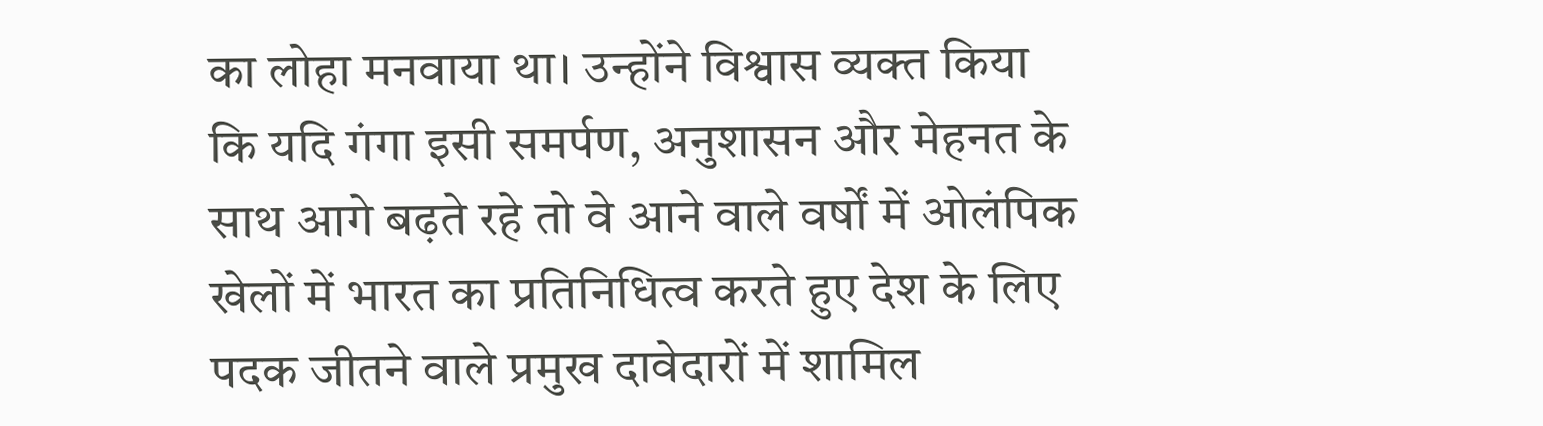का लोहा मनवाया था। उन्होंने विश्वास व्यक्त किया कि यदि गंगा इसी समर्पण, अनुशासन और मेहनत के साथ आगे बढ़ते रहे तो वे आने वाले वर्षों में ओलंपिक खेलों में भारत का प्रतिनिधित्व करते हुए देश के लिए पदक जीतने वाले प्रमुख दावेदारों में शामिल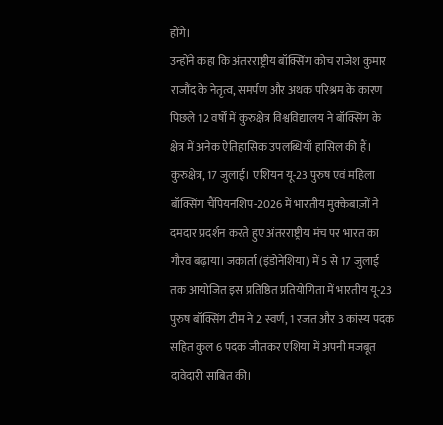होंगे।
उन्होंने कहा कि अंतरराष्ट्रीय बॉक्सिंग कोच राजेश कुमार राजौंद के नेतृत्व, समर्पण और अथक परिश्रम के कारण पिछले 12 वर्षों में कुरुक्षेत्र विश्वविद्यालय ने बॉक्सिंग के क्षेत्र में अनेक ऐतिहासिक उपलब्धियाँ हासिल की हैं।
कुरुक्षेत्र, 17 जुलाई। एशियन यू-23 पुरुष एवं महिला बॉक्सिंग चैंपियनशिप-2026 में भारतीय मुक्केबाज़ों ने दमदार प्रदर्शन करते हुए अंतरराष्ट्रीय मंच पर भारत का गौरव बढ़ाया। जकार्ता (इंडोनेशिया) में 5 से 17 जुलाई तक आयोजित इस प्रतिष्ठित प्रतियोगिता में भारतीय यू-23 पुरुष बॉक्सिंग टीम ने 2 स्वर्ण, 1 रजत और 3 कांस्य पदक सहित कुल 6 पदक जीतकर एशिया में अपनी मजबूत दावेदारी साबित की।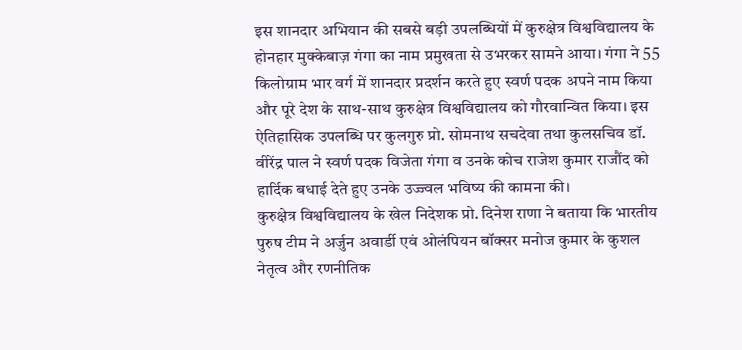इस शानदार अभियान की सबसे बड़ी उपलब्धियों में कुरुक्षेत्र विश्वविद्यालय के होनहार मुक्केबाज़ गंगा का नाम प्रमुखता से उभरकर सामने आया। गंगा ने 55 किलोग्राम भार वर्ग में शानदार प्रदर्शन करते हुए स्वर्ण पदक अपने नाम किया और पूरे देश के साथ-साथ कुरुक्षेत्र विश्वविद्यालय को गौरवान्वित किया। इस ऐतिहासिक उपलब्धि पर कुलगुरु प्रो. सोमनाथ सचदेवा तथा कुलसचिव डॉ. वीरेंद्र पाल ने स्वर्ण पदक विजेता गंगा व उनके कोच राजेश कुमार राजौंद को हार्दिक बधाई देते हुए उनके उज्ज्वल भविष्य की कामना की।
कुरुक्षेत्र विश्वविद्यालय के खेल निदेशक प्रो. दिनेश राणा ने बताया कि भारतीय पुरुष टीम ने अर्जुन अवार्डी एवं ओलंपियन बॉक्सर मनोज कुमार के कुशल नेतृत्व और रणनीतिक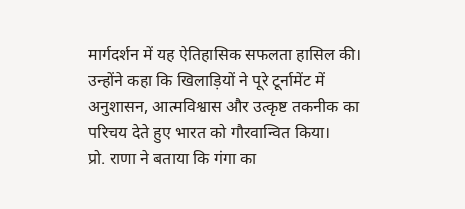मार्गदर्शन में यह ऐतिहासिक सफलता हासिल की। उन्होंने कहा कि खिलाड़ियों ने पूरे टूर्नामेंट में अनुशासन, आत्मविश्वास और उत्कृष्ट तकनीक का परिचय देते हुए भारत को गौरवान्वित किया।
प्रो. राणा ने बताया कि गंगा का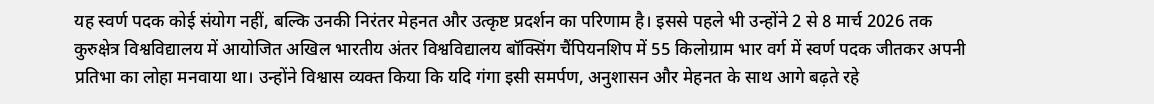यह स्वर्ण पदक कोई संयोग नहीं, बल्कि उनकी निरंतर मेहनत और उत्कृष्ट प्रदर्शन का परिणाम है। इससे पहले भी उन्होंने 2 से 8 मार्च 2026 तक कुरुक्षेत्र विश्वविद्यालय में आयोजित अखिल भारतीय अंतर विश्वविद्यालय बॉक्सिंग चैंपियनशिप में 55 किलोग्राम भार वर्ग में स्वर्ण पदक जीतकर अपनी प्रतिभा का लोहा मनवाया था। उन्होंने विश्वास व्यक्त किया कि यदि गंगा इसी समर्पण, अनुशासन और मेहनत के साथ आगे बढ़ते रहे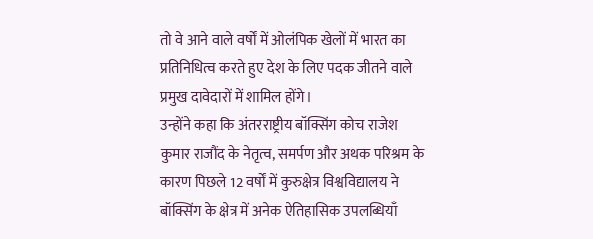तो वे आने वाले वर्षों में ओलंपिक खेलों में भारत का प्रतिनिधित्व करते हुए देश के लिए पदक जीतने वाले प्रमुख दावेदारों में शामिल होंगे।
उन्होंने कहा कि अंतरराष्ट्रीय बॉक्सिंग कोच राजेश कुमार राजौंद के नेतृत्व, समर्पण और अथक परिश्रम के कारण पिछले 12 वर्षों में कुरुक्षेत्र विश्वविद्यालय ने बॉक्सिंग के क्षेत्र में अनेक ऐतिहासिक उपलब्धियाँ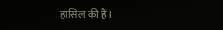हासिल की हैं।